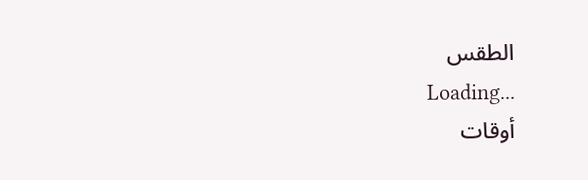الطقس
Loading...
أوقات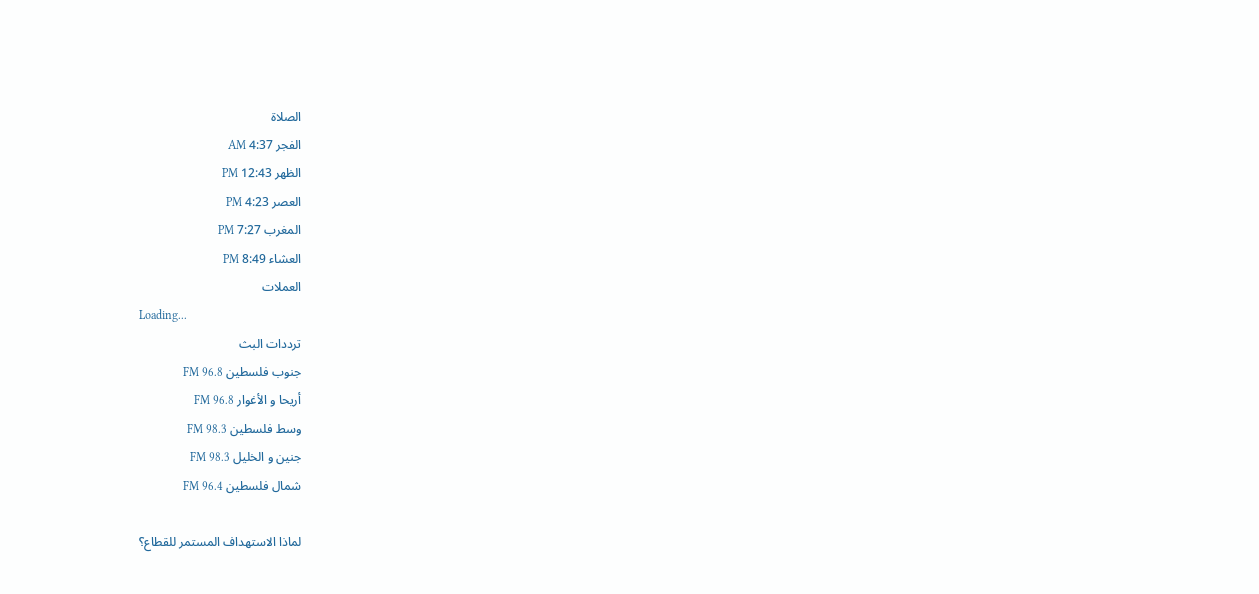الصلاة
الفجر 4:37 AM
الظهر 12:43 PM
العصر 4:23 PM
المغرب 7:27 PM
العشاء 8:49 PM
العملات
Loading...
ترددات البث
جنوب فلسطين FM 96.8
أريحا و الأغوار FM 96.8
وسط فلسطين FM 98.3
جنين و الخليل FM 98.3
شمال فلسطين FM 96.4

لماذا الاستهداف المستمر للقطاع؟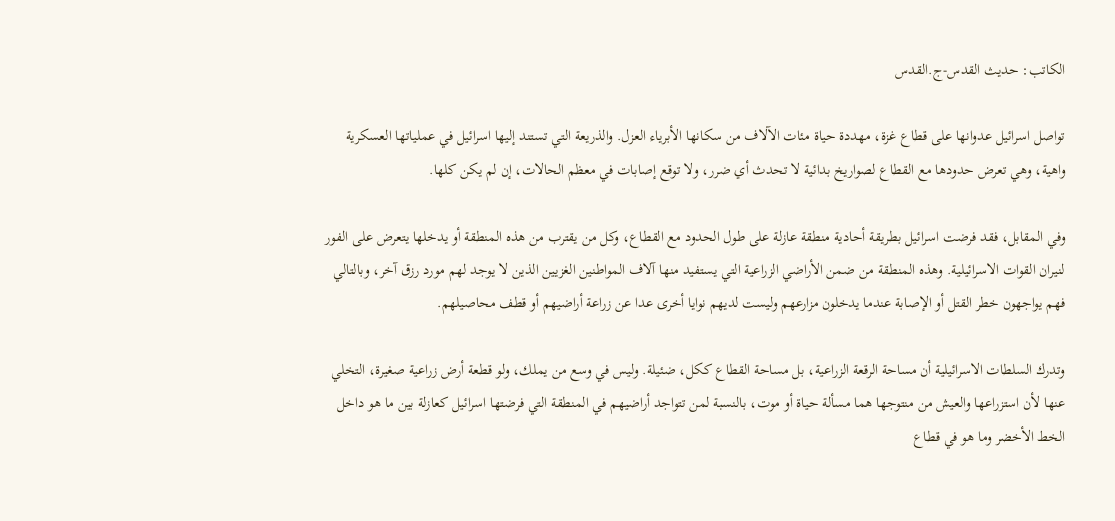الكاتب: حديث القدس-ج.القدس

تواصل اسرائيل عدوانها على قطاع غزة، مهددة حياة مئات الآلاف من سكانها الأبرياء العزل. والذريعة التي تستند إليها اسرائيل في عملياتها العسكرية واهية، وهي تعرض حدودها مع القطاع لصواريخ بدائية لا تحدث أي ضرر، ولا توقع إصابات في معظم الحالات، إن لم يكن كلها.

وفي المقابل، فقد فرضت اسرائيل بطريقة أحادية منطقة عازلة على طول الحدود مع القطاع، وكل من يقترب من هذه المنطقة أو يدخلها يتعرض على الفور لنيران القوات الاسرائيلية. وهذه المنطقة من ضمن الأراضي الزراعية التي يستفيد منها آلاف المواطنين الغزيين الذين لا يوجد لهم مورد رزق آخر، وبالتالي فهم يواجهون خطر القتل أو الإصابة عندما يدخلون مزارعهم وليست لديهم نوايا أخرى عدا عن زراعة أراضيهم أو قطف محاصيلهم.

وتدرك السلطات الاسرائيلية أن مساحة الرقعة الزراعية، بل مساحة القطاع ككل، ضئيلة. وليس في وسع من يملك، ولو قطعة أرض زراعية صغيرة، التخلي عنها لأن استزراعها والعيش من منتوجها هما مسألة حياة أو موت، بالنسبة لمن تتواجد أراضيهم في المنطقة التي فرضتها اسرائيل كعازلة بين ما هو داخل الخط الأخضر وما هو في قطاع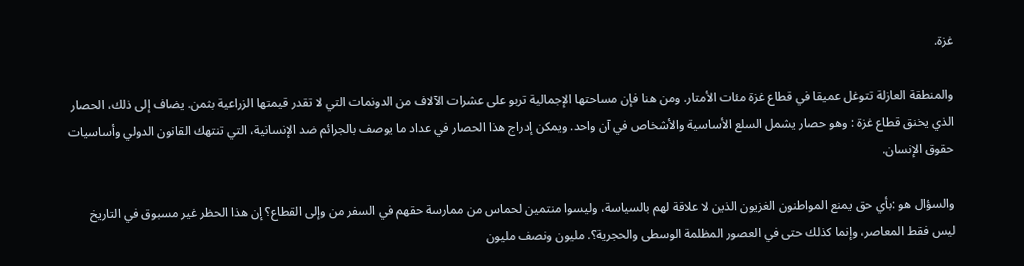غزة.

والمنطقة العازلة تتوغل عميقا في قطاع غزة مئات الأمتار. ومن هنا فإن مساحتها الإجمالية تربو على عشرات الآلاف من الدونمات التي لا تقدر قيمتها الزراعية بثمن. يضاف إلى ذلك، الحصار الذي يخنق قطاع غزة : وهو حصار يشمل السلع الأساسية والأشخاص في آن واحد. ويمكن إدراج هذا الحصار في عداد ما يوصف بالجرائم ضد الإنسانية، التي تنتهك القانون الدولي وأساسيات حقوق الإنسان.

والسؤال هو :بأي حق يمنع المواطنون الغزيون الذين لا علاقة لهم بالسياسة، وليسوا منتمين لحماس من ممارسة حقهم في السفر من وإلى القطاع؟ إن هذا الحظر غير مسبوق في التاريخ ليس فقط المعاصر، وإنما كذلك حتى في العصور المظلمة الوسطى والحجرية؟. مليون ونصف مليون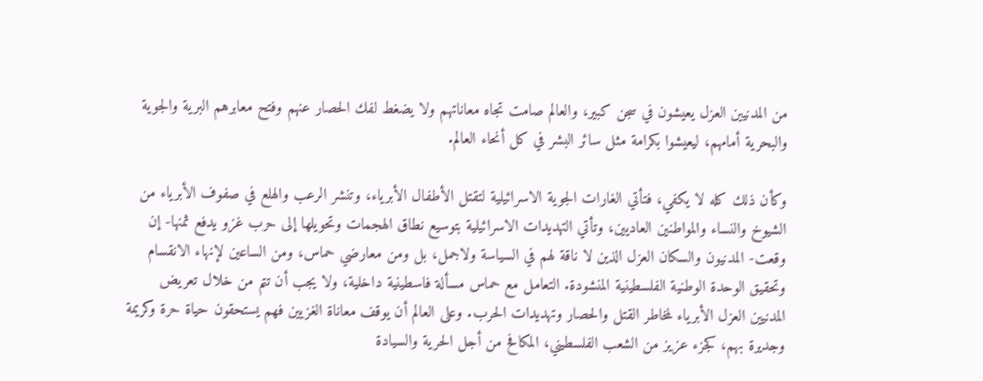من المدنيين العزل يعيشون في سجن كبير، والعالم صامت تجاه معاناتهم ولا يضغط لفك الحصار عنهم وفتح معابرهم البرية والجوية والبحرية أمامهم، ليعيشوا بكرامة مثل سائر البشر في كل أنحاء العالم.

وكأن ذلك كله لا يكفي، فتأتي الغارات الجوية الاسرائيلية لتقتل الأطفال الأبرياء، وتنشر الرعب والهلع في صفوف الأبرياء من الشيوخ والنساء والمواطنين العاديين، وتأتي التهديدات الاسرائيلية بتوسيع نطاق الهجمات وتحويلها إلى حرب غزو يدفع ثمنها- إن وقعت- المدنيون والسكان العزل الذين لا ناقة لهم في السياسة ولاجمل، بل ومن معارضي حماس، ومن الساعين لإنهاء الانقسام وتحقيق الوحدة الوطنية الفلسطينية المنشودة. التعامل مع حماس مسألة فاسطينية داخلية، ولا يجب أن تتم من خلال تعريض المدنيين العزل الأبرياء لمخاطر القتل والحصار وتهديدات الحرب. وعلى العالم أن يوقف معاناة الغزيين فهم يستحقون حياة حرة وكريمة وجديرة بهم، كجزء عزيز من الشعب الفلسطيني، المكافح من أجل الحرية والسيادة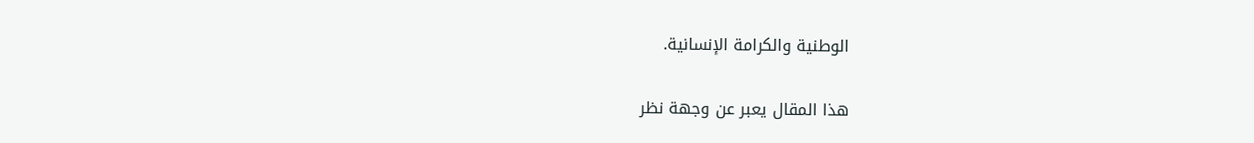الوطنية والكرامة الإنسانية.

هذا المقال يعبر عن وجهة نظر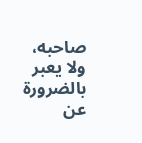صاحبه، ولا يعبر بالضرورة عن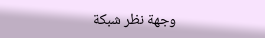وجهة نظر شبكة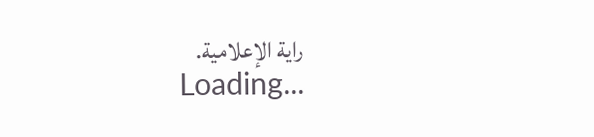راية الإعلامية.
Loading...